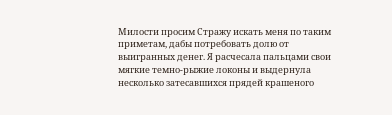Милости просим Стражу искать меня по таким приметам, дабы потребовать долю от выигранных денег. Я расчесала пальцами свои мягкие темно-рыжие локоны и выдернула несколько затесавшихся прядей крашеного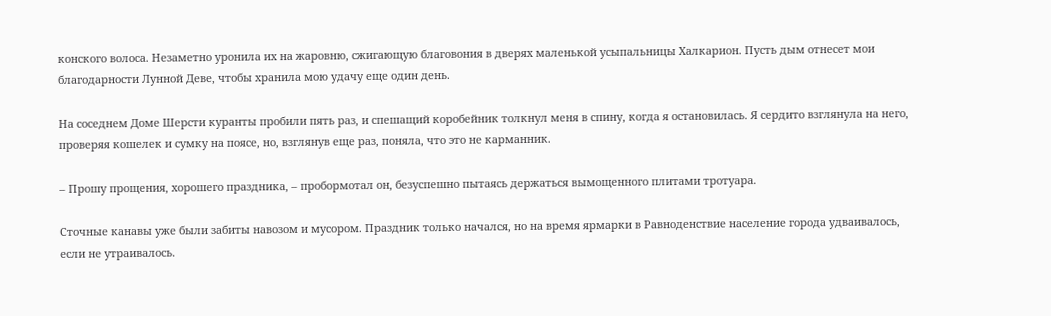конского волоса. Незаметно уронила их на жаровню, сжигающую благовония в дверях маленькой усыпальницы Халкарион. Пусть дым отнесет мои благодарности Лунной Деве, чтобы хранила мою удачу еще один день.

На соседнем Доме Шерсти куранты пробили пять раз, и спешащий коробейник толкнул меня в спину, когда я остановилась. Я сердито взглянула на него, проверяя кошелек и сумку на поясе, но, взглянув еще раз, поняла, что это не карманник.

– Прошу прощения, хорошего праздника, – пробормотал он, безуспешно пытаясь держаться вымощенного плитами тротуара.

Сточные канавы уже были забиты навозом и мусором. Праздник только начался, но на время ярмарки в Равноденствие население города удваивалось, если не утраивалось.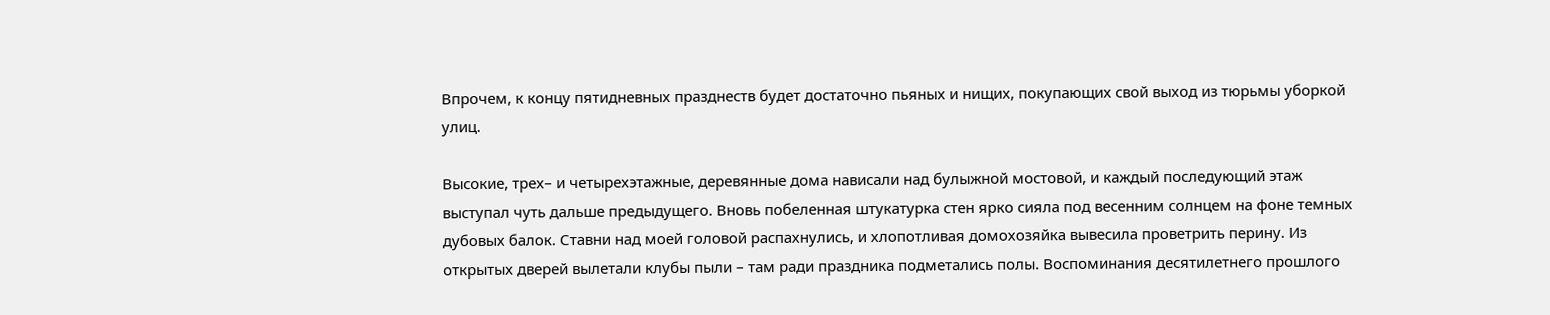Впрочем, к концу пятидневных празднеств будет достаточно пьяных и нищих, покупающих свой выход из тюрьмы уборкой улиц.

Высокие, трех– и четырехэтажные, деревянные дома нависали над булыжной мостовой, и каждый последующий этаж выступал чуть дальше предыдущего. Вновь побеленная штукатурка стен ярко сияла под весенним солнцем на фоне темных дубовых балок. Ставни над моей головой распахнулись, и хлопотливая домохозяйка вывесила проветрить перину. Из открытых дверей вылетали клубы пыли – там ради праздника подметались полы. Воспоминания десятилетнего прошлого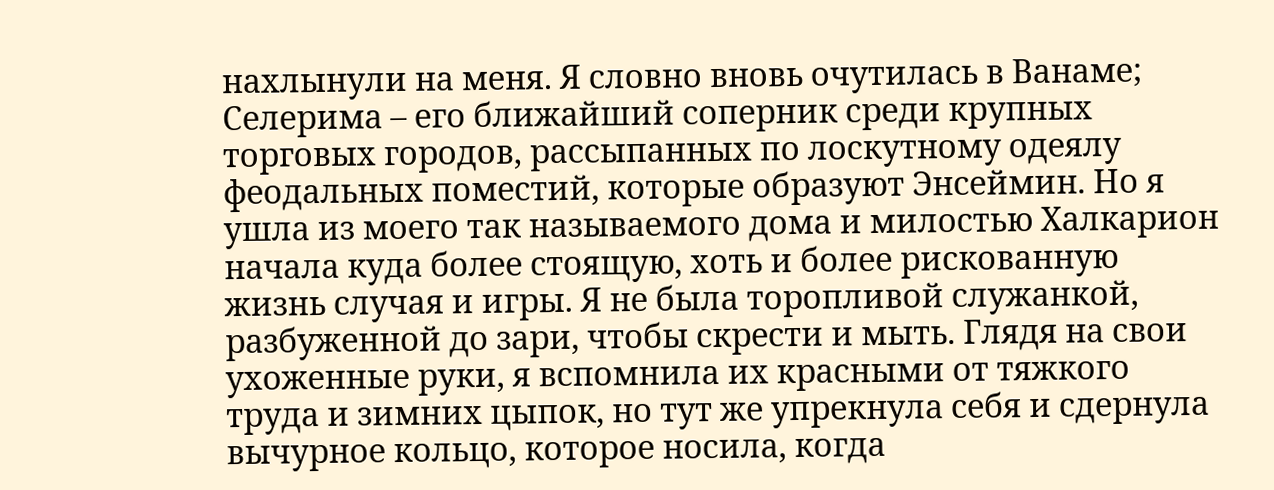нахлынули на меня. Я словно вновь очутилась в Ванаме; Селерима – его ближайший соперник среди крупных торговых городов, рассыпанных по лоскутному одеялу феодальных поместий, которые образуют Энсеймин. Но я ушла из моего так называемого дома и милостью Халкарион начала куда более стоящую, хоть и более рискованную жизнь случая и игры. Я не была торопливой служанкой, разбуженной до зари, чтобы скрести и мыть. Глядя на свои ухоженные руки, я вспомнила их красными от тяжкого труда и зимних цыпок, но тут же упрекнула себя и сдернула вычурное кольцо, которое носила, когда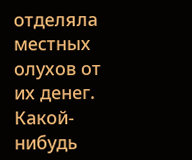отделяла местных олухов от их денег. Какой-нибудь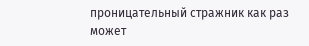проницательный стражник как раз может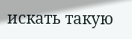искать такую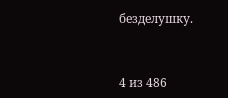безделушку.



4 из 486